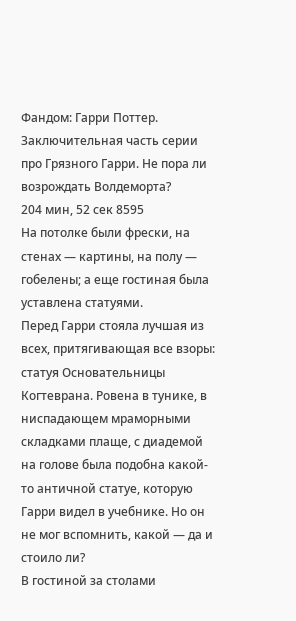Фандом: Гарри Поттер. Заключительная часть серии про Грязного Гарри. Не пора ли возрождать Волдеморта?
204 мин, 52 сек 8595
На потолке были фрески, на стенах — картины, на полу — гобелены; а еще гостиная была уставлена статуями.
Перед Гарри стояла лучшая из всех, притягивающая все взоры: статуя Основательницы Когтеврана. Ровена в тунике, в ниспадающем мраморными складками плаще, с диадемой на голове была подобна какой-то античной статуе, которую Гарри видел в учебнике. Но он не мог вспомнить, какой — да и стоило ли?
В гостиной за столами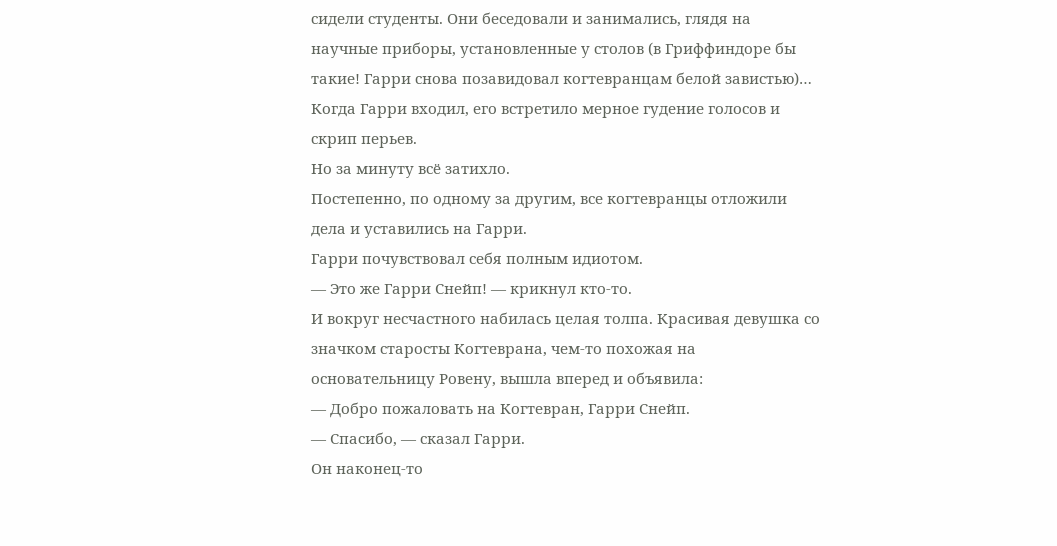сидели студенты. Они беседовали и занимались, глядя на научные приборы, установленные у столов (в Гриффиндоре бы такие! Гарри снова позавидовал когтевранцам белой завистью)… Когда Гарри входил, его встретило мерное гудение голосов и скрип перьев.
Но за минуту всё затихло.
Постепенно, по одному за другим, все когтевранцы отложили дела и уставились на Гарри.
Гарри почувствовал себя полным идиотом.
— Это же Гарри Снейп! — крикнул кто-то.
И вокруг несчастного набилась целая толпа. Красивая девушка со значком старосты Когтеврана, чем-то похожая на основательницу Ровену, вышла вперед и объявила:
— Добро пожаловать на Когтевран, Гарри Снейп.
— Спасибо, — сказал Гарри.
Он наконец-то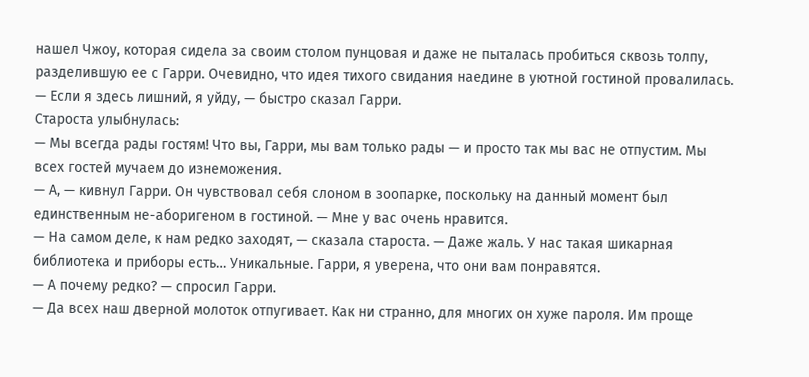нашел Чжоу, которая сидела за своим столом пунцовая и даже не пыталась пробиться сквозь толпу, разделившую ее с Гарри. Очевидно, что идея тихого свидания наедине в уютной гостиной провалилась.
— Если я здесь лишний, я уйду, — быстро сказал Гарри.
Староста улыбнулась:
— Мы всегда рады гостям! Что вы, Гарри, мы вам только рады — и просто так мы вас не отпустим. Мы всех гостей мучаем до изнеможения.
— А, — кивнул Гарри. Он чувствовал себя слоном в зоопарке, поскольку на данный момент был единственным не-аборигеном в гостиной. — Мне у вас очень нравится.
— На самом деле, к нам редко заходят, — сказала староста. — Даже жаль. У нас такая шикарная библиотека и приборы есть… Уникальные. Гарри, я уверена, что они вам понравятся.
— А почему редко? — спросил Гарри.
— Да всех наш дверной молоток отпугивает. Как ни странно, для многих он хуже пароля. Им проще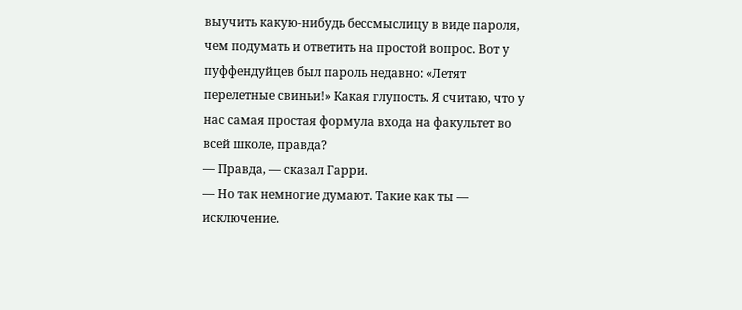выучить какую-нибудь бессмыслицу в виде пароля, чем подумать и ответить на простой вопрос. Вот у пуффендуйцев был пароль недавно: «Летят перелетные свиньи!» Какая глупость. Я считаю, что у нас самая простая формула входа на факультет во всей школе, правда?
— Правда, — сказал Гарри.
— Но так немногие думают. Такие как ты — исключение.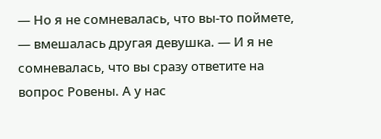— Но я не сомневалась, что вы-то поймете, — вмешалась другая девушка. — И я не сомневалась, что вы сразу ответите на вопрос Ровены. А у нас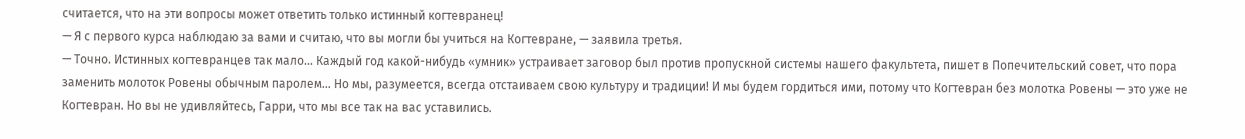считается, что на эти вопросы может ответить только истинный когтевранец!
— Я с первого курса наблюдаю за вами и считаю, что вы могли бы учиться на Когтевране, — заявила третья.
— Точно. Истинных когтевранцев так мало… Каждый год какой-нибудь «умник» устраивает заговор был против пропускной системы нашего факультета, пишет в Попечительский совет, что пора заменить молоток Ровены обычным паролем… Но мы, разумеется, всегда отстаиваем свою культуру и традиции! И мы будем гордиться ими, потому что Когтевран без молотка Ровены — это уже не Когтевран. Но вы не удивляйтесь, Гарри, что мы все так на вас уставились.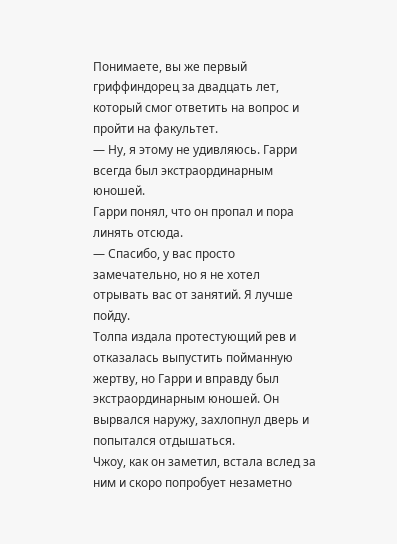Понимаете, вы же первый гриффиндорец за двадцать лет, который смог ответить на вопрос и пройти на факультет.
— Ну, я этому не удивляюсь. Гарри всегда был экстраординарным юношей.
Гарри понял, что он пропал и пора линять отсюда.
— Спасибо, у вас просто замечательно, но я не хотел отрывать вас от занятий. Я лучше пойду.
Толпа издала протестующий рев и отказалась выпустить пойманную жертву, но Гарри и вправду был экстраординарным юношей. Он вырвался наружу, захлопнул дверь и попытался отдышаться.
Чжоу, как он заметил, встала вслед за ним и скоро попробует незаметно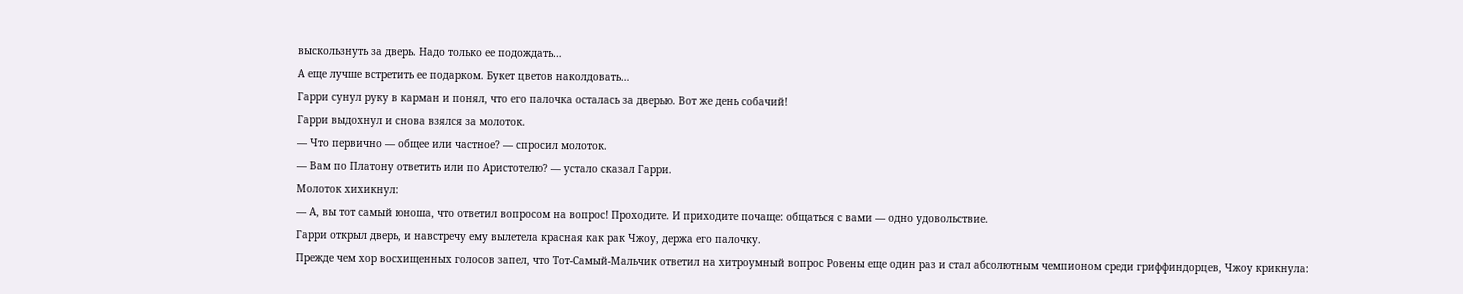выскользнуть за дверь. Надо только ее подождать…
А еще лучше встретить ее подарком. Букет цветов наколдовать…
Гарри сунул руку в карман и понял, что его палочка осталась за дверью. Вот же день собачий!
Гарри выдохнул и снова взялся за молоток.
— Что первично — общее или частное? — спросил молоток.
— Вам по Платону ответить или по Аристотелю? — устало сказал Гарри.
Молоток хихикнул:
— А, вы тот самый юноша, что ответил вопросом на вопрос! Проходите. И приходите почаще: общаться с вами — одно удовольствие.
Гарри открыл дверь, и навстречу ему вылетела красная как рак Чжоу, держа его палочку.
Прежде чем хор восхищенных голосов запел, что Тот-Самый-Мальчик ответил на хитроумный вопрос Ровены еще один раз и стал абсолютным чемпионом среди гриффиндорцев, Чжоу крикнула: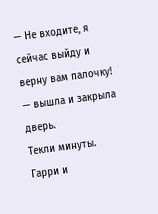— Не входите, я сейчас выйду и верну вам палочку! — вышла и закрыла дверь.
Текли минуты.
Гарри и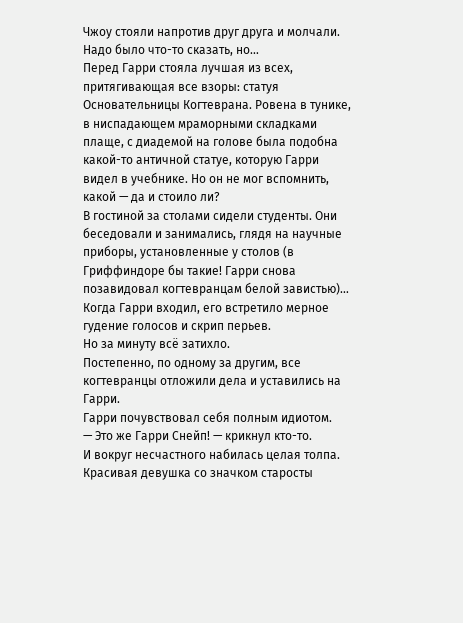Чжоу стояли напротив друг друга и молчали.
Надо было что-то сказать, но…
Перед Гарри стояла лучшая из всех, притягивающая все взоры: статуя Основательницы Когтеврана. Ровена в тунике, в ниспадающем мраморными складками плаще, с диадемой на голове была подобна какой-то античной статуе, которую Гарри видел в учебнике. Но он не мог вспомнить, какой — да и стоило ли?
В гостиной за столами сидели студенты. Они беседовали и занимались, глядя на научные приборы, установленные у столов (в Гриффиндоре бы такие! Гарри снова позавидовал когтевранцам белой завистью)… Когда Гарри входил, его встретило мерное гудение голосов и скрип перьев.
Но за минуту всё затихло.
Постепенно, по одному за другим, все когтевранцы отложили дела и уставились на Гарри.
Гарри почувствовал себя полным идиотом.
— Это же Гарри Снейп! — крикнул кто-то.
И вокруг несчастного набилась целая толпа. Красивая девушка со значком старосты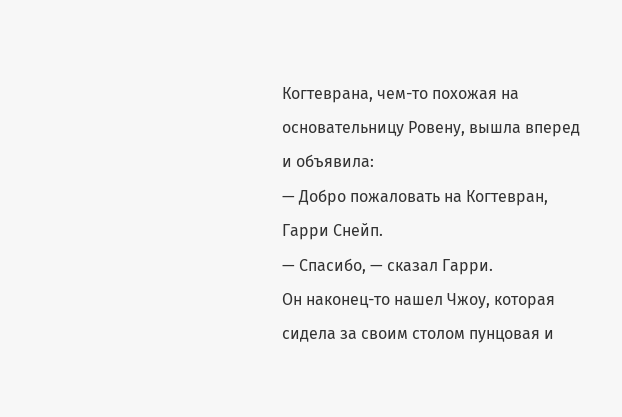Когтеврана, чем-то похожая на основательницу Ровену, вышла вперед и объявила:
— Добро пожаловать на Когтевран, Гарри Снейп.
— Спасибо, — сказал Гарри.
Он наконец-то нашел Чжоу, которая сидела за своим столом пунцовая и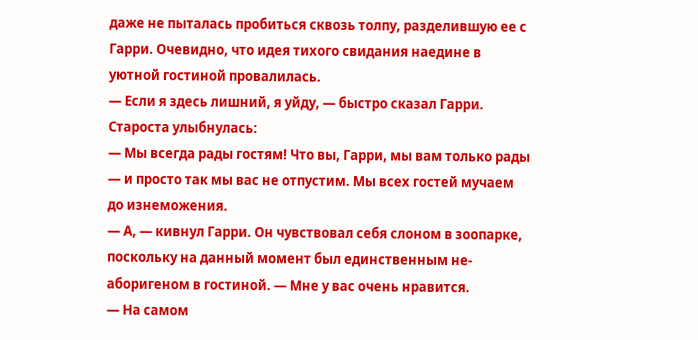даже не пыталась пробиться сквозь толпу, разделившую ее с Гарри. Очевидно, что идея тихого свидания наедине в уютной гостиной провалилась.
— Если я здесь лишний, я уйду, — быстро сказал Гарри.
Староста улыбнулась:
— Мы всегда рады гостям! Что вы, Гарри, мы вам только рады — и просто так мы вас не отпустим. Мы всех гостей мучаем до изнеможения.
— А, — кивнул Гарри. Он чувствовал себя слоном в зоопарке, поскольку на данный момент был единственным не-аборигеном в гостиной. — Мне у вас очень нравится.
— На самом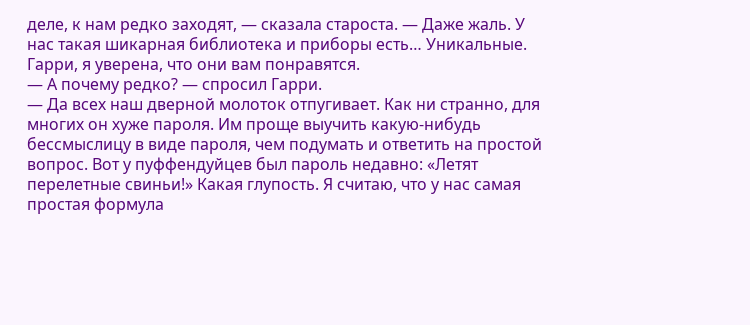деле, к нам редко заходят, — сказала староста. — Даже жаль. У нас такая шикарная библиотека и приборы есть… Уникальные. Гарри, я уверена, что они вам понравятся.
— А почему редко? — спросил Гарри.
— Да всех наш дверной молоток отпугивает. Как ни странно, для многих он хуже пароля. Им проще выучить какую-нибудь бессмыслицу в виде пароля, чем подумать и ответить на простой вопрос. Вот у пуффендуйцев был пароль недавно: «Летят перелетные свиньи!» Какая глупость. Я считаю, что у нас самая простая формула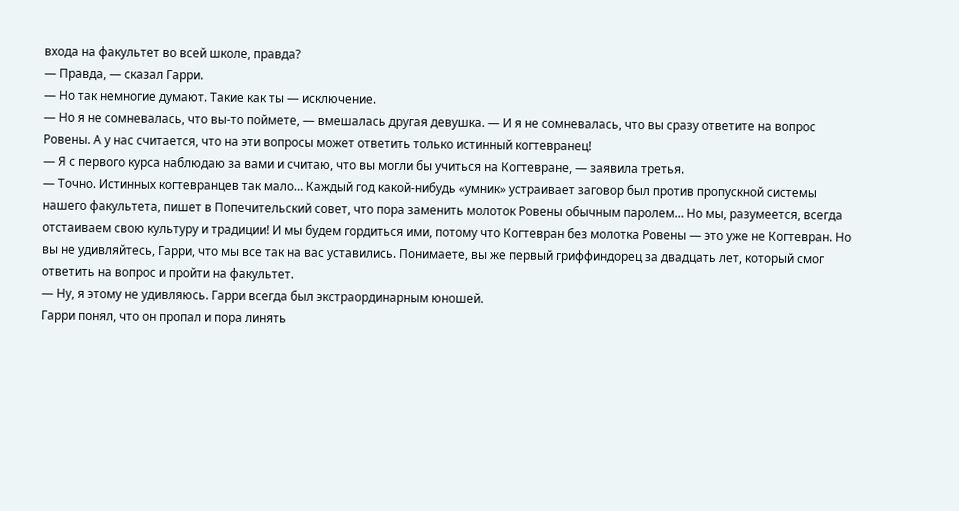входа на факультет во всей школе, правда?
— Правда, — сказал Гарри.
— Но так немногие думают. Такие как ты — исключение.
— Но я не сомневалась, что вы-то поймете, — вмешалась другая девушка. — И я не сомневалась, что вы сразу ответите на вопрос Ровены. А у нас считается, что на эти вопросы может ответить только истинный когтевранец!
— Я с первого курса наблюдаю за вами и считаю, что вы могли бы учиться на Когтевране, — заявила третья.
— Точно. Истинных когтевранцев так мало… Каждый год какой-нибудь «умник» устраивает заговор был против пропускной системы нашего факультета, пишет в Попечительский совет, что пора заменить молоток Ровены обычным паролем… Но мы, разумеется, всегда отстаиваем свою культуру и традиции! И мы будем гордиться ими, потому что Когтевран без молотка Ровены — это уже не Когтевран. Но вы не удивляйтесь, Гарри, что мы все так на вас уставились. Понимаете, вы же первый гриффиндорец за двадцать лет, который смог ответить на вопрос и пройти на факультет.
— Ну, я этому не удивляюсь. Гарри всегда был экстраординарным юношей.
Гарри понял, что он пропал и пора линять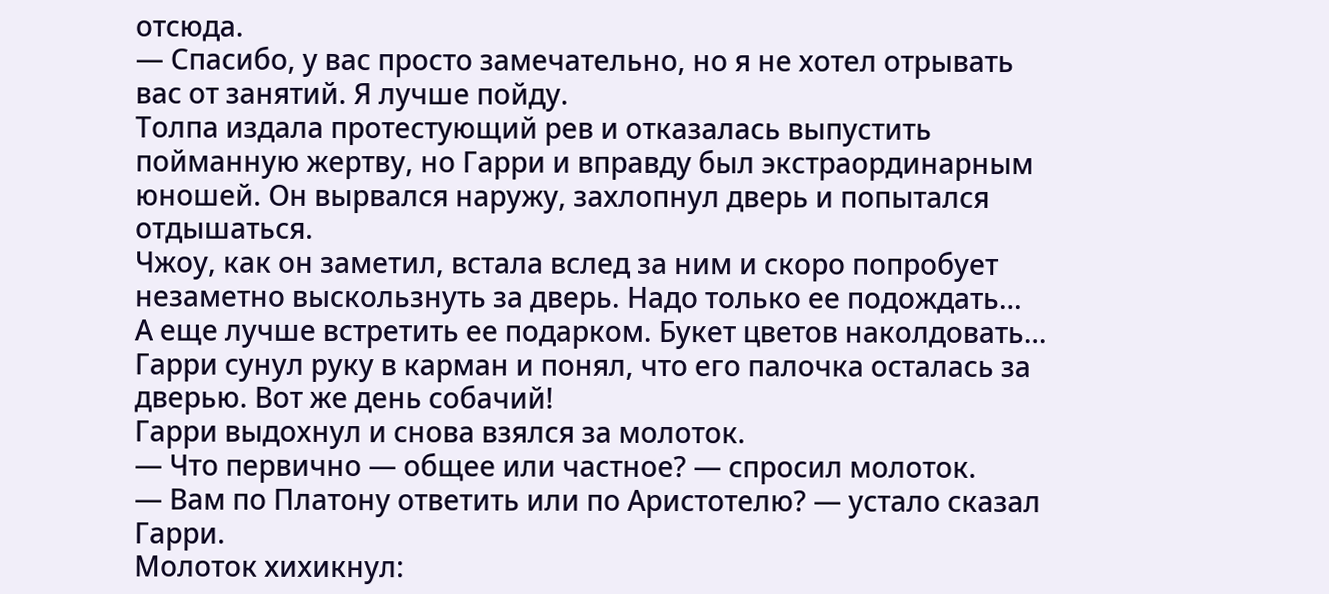отсюда.
— Спасибо, у вас просто замечательно, но я не хотел отрывать вас от занятий. Я лучше пойду.
Толпа издала протестующий рев и отказалась выпустить пойманную жертву, но Гарри и вправду был экстраординарным юношей. Он вырвался наружу, захлопнул дверь и попытался отдышаться.
Чжоу, как он заметил, встала вслед за ним и скоро попробует незаметно выскользнуть за дверь. Надо только ее подождать…
А еще лучше встретить ее подарком. Букет цветов наколдовать…
Гарри сунул руку в карман и понял, что его палочка осталась за дверью. Вот же день собачий!
Гарри выдохнул и снова взялся за молоток.
— Что первично — общее или частное? — спросил молоток.
— Вам по Платону ответить или по Аристотелю? — устало сказал Гарри.
Молоток хихикнул: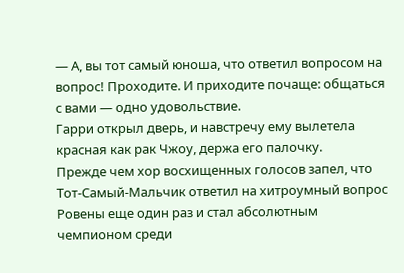— А, вы тот самый юноша, что ответил вопросом на вопрос! Проходите. И приходите почаще: общаться с вами — одно удовольствие.
Гарри открыл дверь, и навстречу ему вылетела красная как рак Чжоу, держа его палочку.
Прежде чем хор восхищенных голосов запел, что Тот-Самый-Мальчик ответил на хитроумный вопрос Ровены еще один раз и стал абсолютным чемпионом среди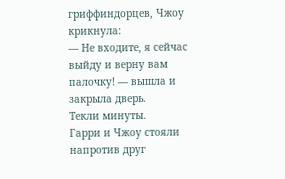гриффиндорцев, Чжоу крикнула:
— Не входите, я сейчас выйду и верну вам палочку! — вышла и закрыла дверь.
Текли минуты.
Гарри и Чжоу стояли напротив друг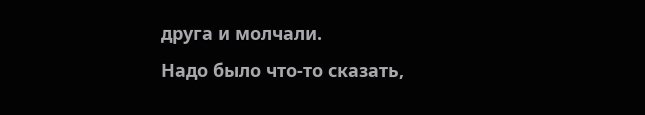друга и молчали.
Надо было что-то сказать,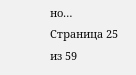но…
Страница 25 из 59